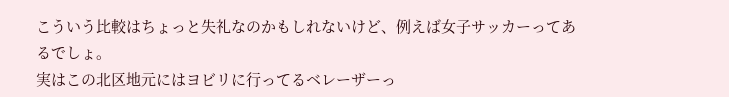こういう比較はちょっと失礼なのかもしれないけど、例えば女子サッカーってあるでしょ。
実はこの北区地元にはヨビリに行ってるベレーザーっ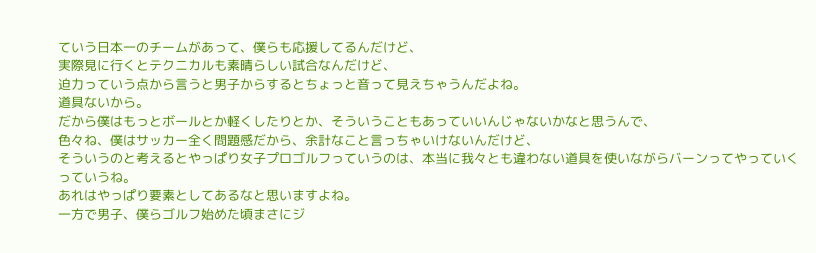ていう日本一のチームがあって、僕らも応援してるんだけど、
実際見に行くとテクニカルも素晴らしい試合なんだけど、
迫力っていう点から言うと男子からするとちょっと音って見えちゃうんだよね。
道具ないから。
だから僕はもっとボールとか軽くしたりとか、そういうこともあっていいんじゃないかなと思うんで、
色々ね、僕はサッカー全く問題感だから、余計なこと言っちゃいけないんだけど、
そういうのと考えるとやっぱり女子プロゴルフっていうのは、本当に我々とも違わない道具を使いながらバーンってやっていくっていうね。
あれはやっぱり要素としてあるなと思いますよね。
一方で男子、僕らゴルフ始めた頃まさにジ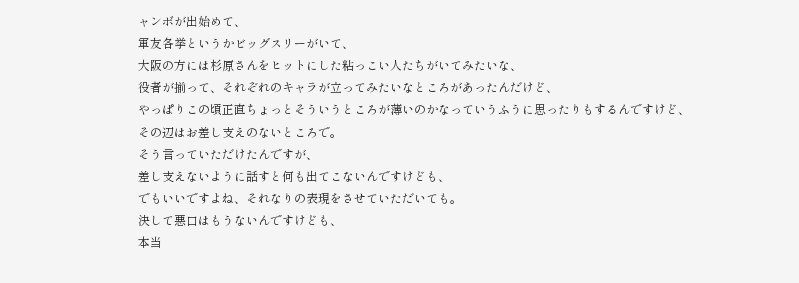ャンボが出始めて、
軍友各挙というかビッグスリーがいて、
大阪の方には杉原さんをヒットにした粘っこい人たちがいてみたいな、
役者が揃って、それぞれのキャラが立ってみたいなところがあったんだけど、
やっぱりこの頃正直ちょっとそういうところが薄いのかなっていうふうに思ったりもするんですけど、
その辺はお差し支えのないところで。
そう言っていただけたんですが、
差し支えないように話すと何も出てこないんですけども、
でもいいですよね、それなりの表現をさせていただいても。
決して悪口はもうないんですけども、
本当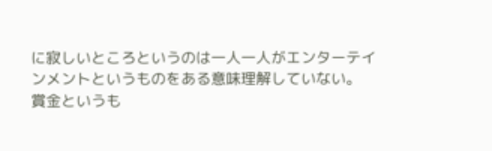に寂しいところというのは一人一人がエンターテインメントというものをある意味理解していない。
賞金というも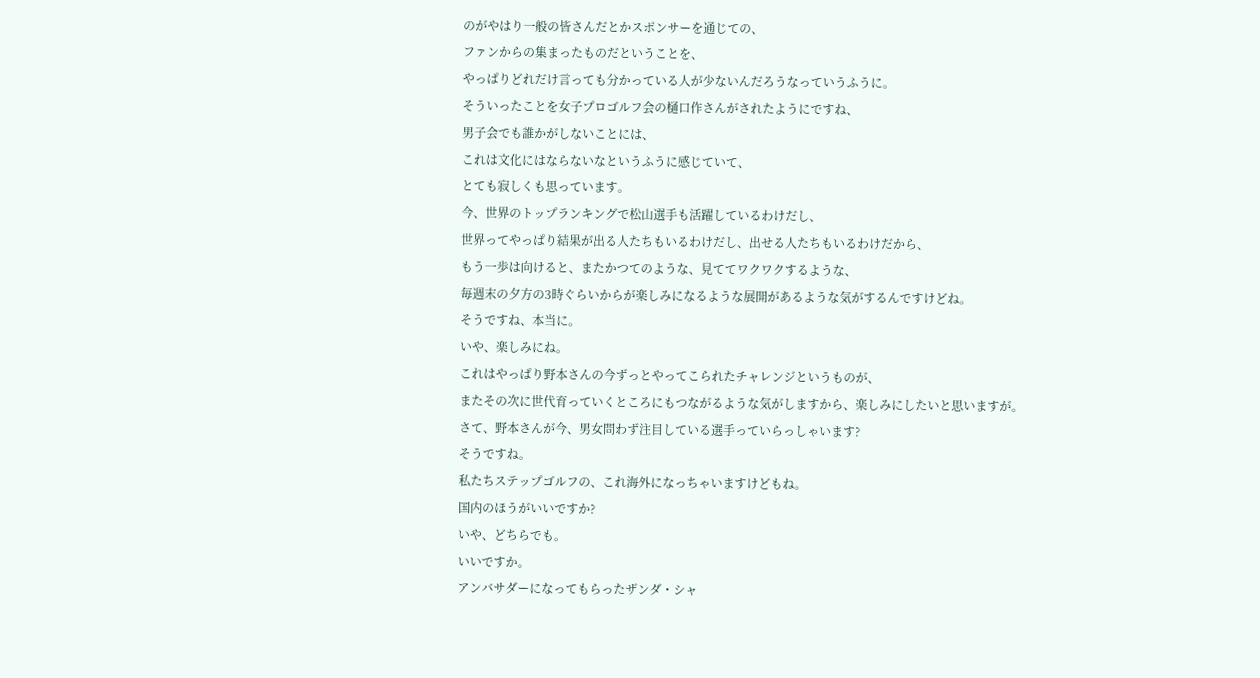のがやはり一般の皆さんだとかスポンサーを通じての、
ファンからの集まったものだということを、
やっぱりどれだけ言っても分かっている人が少ないんだろうなっていうふうに。
そういったことを女子プロゴルフ会の樋口作さんがされたようにですね、
男子会でも誰かがしないことには、
これは文化にはならないなというふうに感じていて、
とても寂しくも思っています。
今、世界のトップランキングで松山選手も活躍しているわけだし、
世界ってやっぱり結果が出る人たちもいるわけだし、出せる人たちもいるわけだから、
もう一歩は向けると、またかつてのような、見ててワクワクするような、
毎週末の夕方の3時ぐらいからが楽しみになるような展開があるような気がするんですけどね。
そうですね、本当に。
いや、楽しみにね。
これはやっぱり野本さんの今ずっとやってこられたチャレンジというものが、
またその次に世代育っていくところにもつながるような気がしますから、楽しみにしたいと思いますが。
さて、野本さんが今、男女問わず注目している選手っていらっしゃいます?
そうですね。
私たちステップゴルフの、これ海外になっちゃいますけどもね。
国内のほうがいいですか?
いや、どちらでも。
いいですか。
アンバサダーになってもらったザンダ・シャ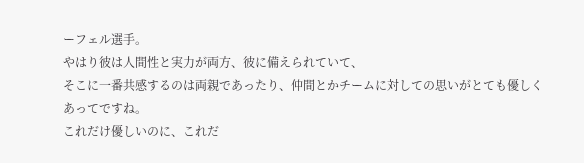ーフェル選手。
やはり彼は人間性と実力が両方、彼に備えられていて、
そこに一番共感するのは両親であったり、仲間とかチームに対しての思いがとても優しくあってですね。
これだけ優しいのに、これだ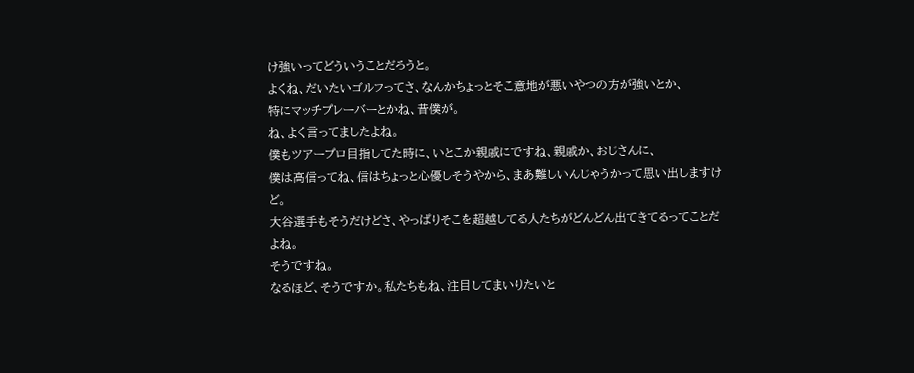け強いってどういうことだろうと。
よくね、だいたいゴルフってさ、なんかちょっとそこ意地が悪いやつの方が強いとか、
特にマッチプレーバーとかね、昔僕が。
ね、よく言ってましたよね。
僕もツアープロ目指してた時に、いとこか親戚にですね、親戚か、おじさんに、
僕は高信ってね、信はちょっと心優しそうやから、まあ難しいんじゃうかって思い出しますけど。
大谷選手もそうだけどさ、やっぱりそこを超越してる人たちがどんどん出てきてるってことだよね。
そうですね。
なるほど、そうですか。私たちもね、注目してまいりたいと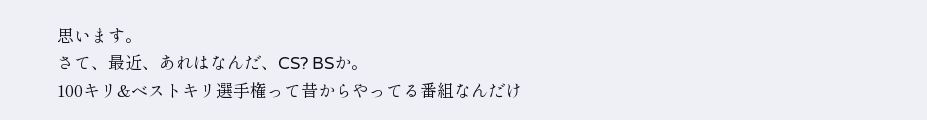思います。
さて、最近、あれはなんだ、CS? BSか。
100キリ&ベストキリ選手権って昔からやってる番組なんだけ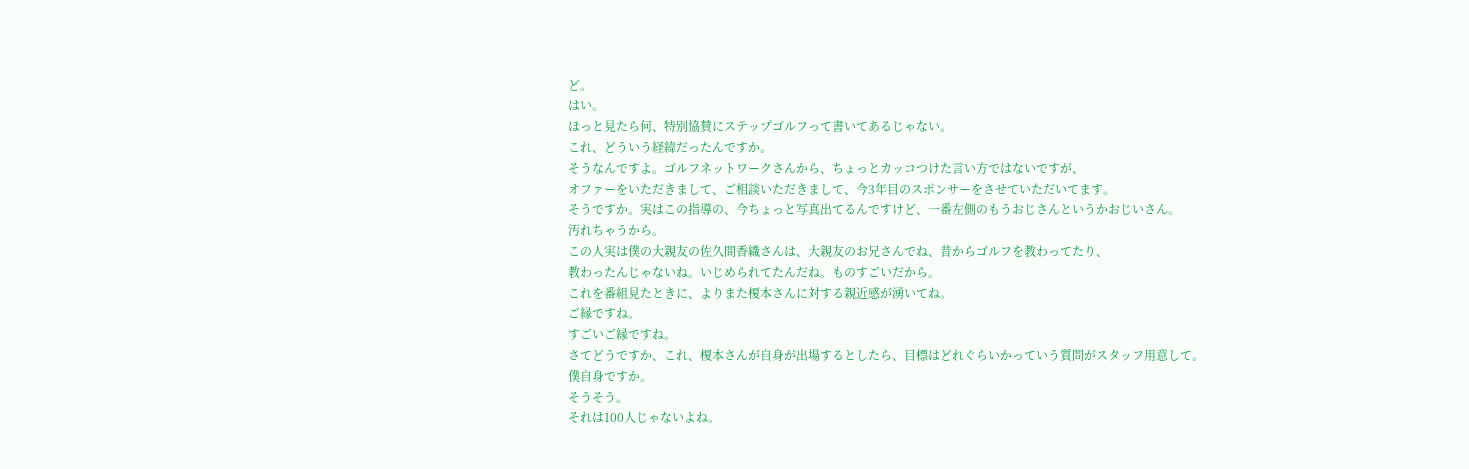ど。
はい。
ほっと見たら何、特別協賛にステップゴルフって書いてあるじゃない。
これ、どういう経緯だったんですか。
そうなんですよ。ゴルフネットワークさんから、ちょっとカッコつけた言い方ではないですが、
オファーをいただきまして、ご相談いただきまして、今3年目のスポンサーをさせていただいてます。
そうですか。実はこの指導の、今ちょっと写真出てるんですけど、一番左側のもうおじさんというかおじいさん。
汚れちゃうから。
この人実は僕の大親友の佐久間香織さんは、大親友のお兄さんでね、昔からゴルフを教わってたり、
教わったんじゃないね。いじめられてたんだね。ものすごいだから。
これを番組見たときに、よりまた榎本さんに対する親近感が湧いてね。
ご縁ですね。
すごいご縁ですね。
さてどうですか、これ、榎本さんが自身が出場するとしたら、目標はどれぐらいかっていう質問がスタッフ用意して。
僕自身ですか。
そうそう。
それは100人じゃないよね。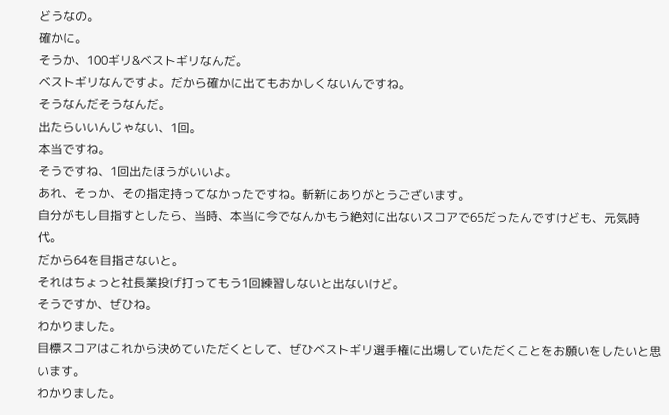どうなの。
確かに。
そうか、100ギリ&ベストギリなんだ。
ベストギリなんですよ。だから確かに出てもおかしくないんですね。
そうなんだそうなんだ。
出たらいいんじゃない、1回。
本当ですね。
そうですね、1回出たほうがいいよ。
あれ、そっか、その指定持ってなかったですね。斬新にありがとうございます。
自分がもし目指すとしたら、当時、本当に今でなんかもう絶対に出ないスコアで65だったんですけども、元気時代。
だから64を目指さないと。
それはちょっと社長業投げ打ってもう1回練習しないと出ないけど。
そうですか、ぜひね。
わかりました。
目標スコアはこれから決めていただくとして、ぜひベストギリ選手権に出場していただくことをお願いをしたいと思います。
わかりました。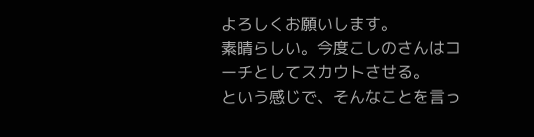よろしくお願いします。
素晴らしい。今度こしのさんはコーチとしてスカウトさせる。
という感じで、そんなことを言っ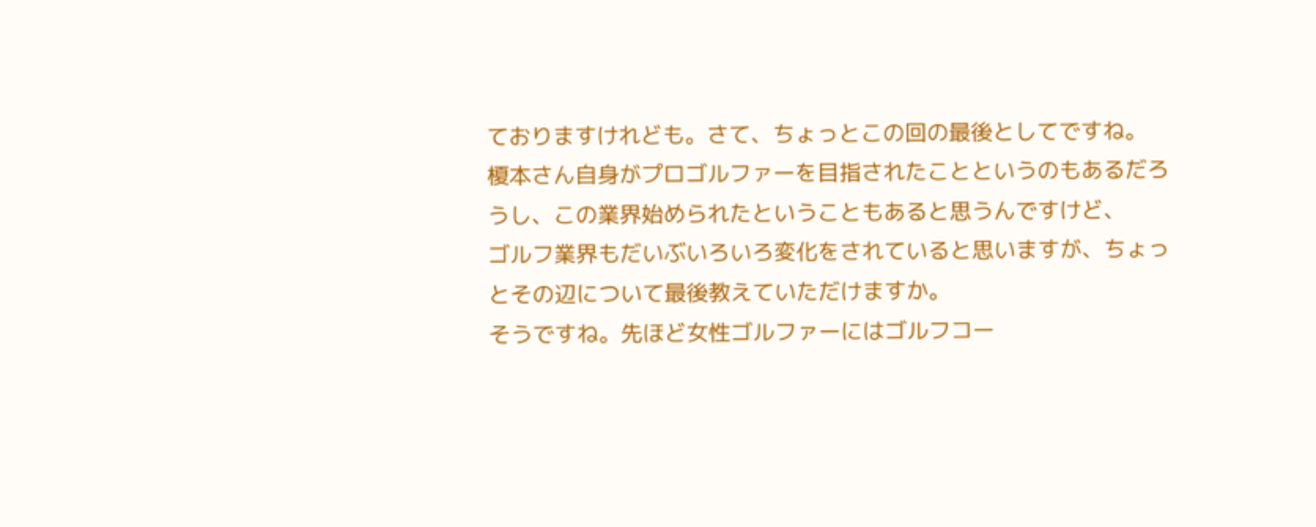ておりますけれども。さて、ちょっとこの回の最後としてですね。
榎本さん自身がプロゴルファーを目指されたことというのもあるだろうし、この業界始められたということもあると思うんですけど、
ゴルフ業界もだいぶいろいろ変化をされていると思いますが、ちょっとその辺について最後教えていただけますか。
そうですね。先ほど女性ゴルファーにはゴルフコー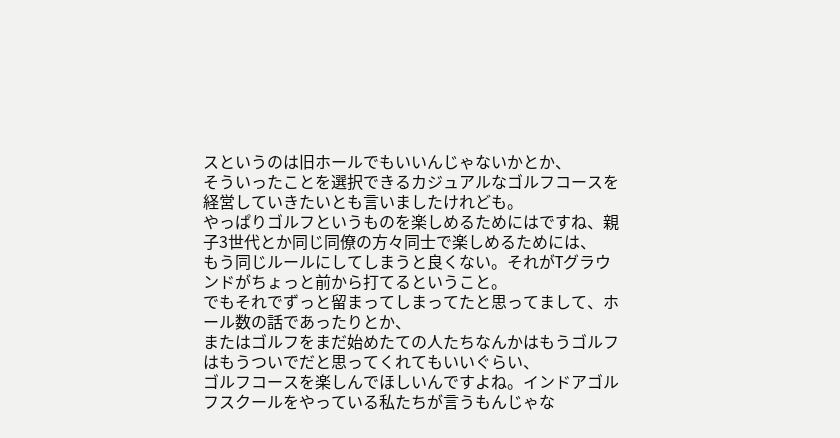スというのは旧ホールでもいいんじゃないかとか、
そういったことを選択できるカジュアルなゴルフコースを経営していきたいとも言いましたけれども。
やっぱりゴルフというものを楽しめるためにはですね、親子3世代とか同じ同僚の方々同士で楽しめるためには、
もう同じルールにしてしまうと良くない。それがTグラウンドがちょっと前から打てるということ。
でもそれでずっと留まってしまってたと思ってまして、ホール数の話であったりとか、
またはゴルフをまだ始めたての人たちなんかはもうゴルフはもうついでだと思ってくれてもいいぐらい、
ゴルフコースを楽しんでほしいんですよね。インドアゴルフスクールをやっている私たちが言うもんじゃな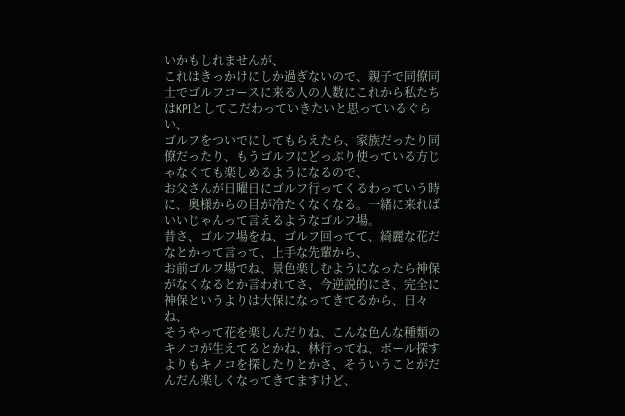いかもしれませんが、
これはきっかけにしか過ぎないので、親子で同僚同士でゴルフコースに来る人の人数にこれから私たちはKPIとしてこだわっていきたいと思っているぐらい、
ゴルフをついでにしてもらえたら、家族だったり同僚だったり、もうゴルフにどっぷり使っている方じゃなくても楽しめるようになるので、
お父さんが日曜日にゴルフ行ってくるわっていう時に、奥様からの目が冷たくなくなる。一緒に来ればいいじゃんって言えるようなゴルフ場。
昔さ、ゴルフ場をね、ゴルフ回ってて、綺麗な花だなとかって言って、上手な先輩から、
お前ゴルフ場でね、景色楽しむようになったら神保がなくなるとか言われてさ、今逆説的にさ、完全に神保というよりは大保になってきてるから、日々ね、
そうやって花を楽しんだりね、こんな色んな種類のキノコが生えてるとかね、林行ってね、ボール探すよりもキノコを探したりとかさ、そういうことがだんだん楽しくなってきてますけど、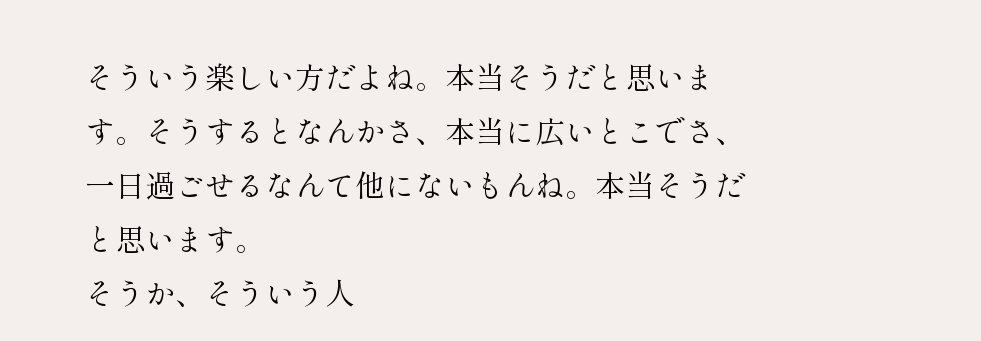そういう楽しい方だよね。本当そうだと思います。そうするとなんかさ、本当に広いとこでさ、一日過ごせるなんて他にないもんね。本当そうだと思います。
そうか、そういう人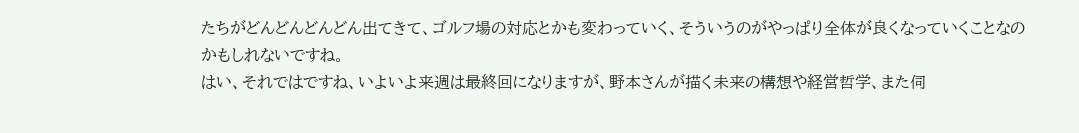たちがどんどんどんどん出てきて、ゴルフ場の対応とかも変わっていく、そういうのがやっぱり全体が良くなっていくことなのかもしれないですね。
はい、それではですね、いよいよ来週は最終回になりますが、野本さんが描く未来の構想や経営哲学、また伺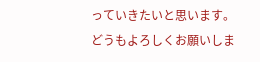っていきたいと思います。どうもよろしくお願いしま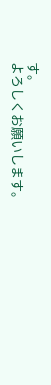す。
よろしくお願いします。